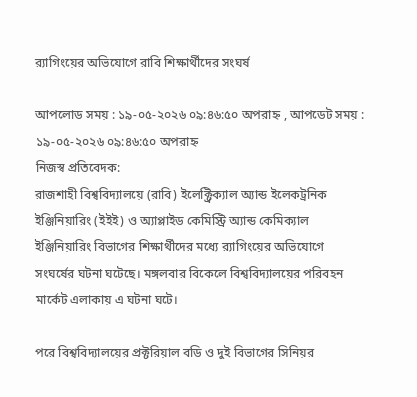র‌্যাগিংয়ের অভিযোগে রাবি শিক্ষার্থীদের সংঘর্ষ

আপলোড সময় : ১৯-০৫-২০২৬ ০৯:৪৬:৫০ অপরাহ্ন , আপডেট সময় : ১৯-০৫-২০২৬ ০৯:৪৬:৫০ অপরাহ্ন
নিজস্ব প্রতিবেদক:
রাজশাহী বিশ্ববিদ্যালয়ে (রাবি) ইলেক্ট্রিক্যাল অ্যান্ড ইলেকট্রনিক ইঞ্জিনিয়ারিং (ইইই) ও অ্যাপ্লাইড কেমিস্ট্রি অ্যান্ড কেমিক্যাল ইঞ্জিনিয়ারিং বিভাগের শিক্ষার্থীদের মধ্যে র‌্যাগিংয়ের অভিযোগে সংঘর্ষের ঘটনা ঘটেছে। মঙ্গলবার বিকেলে বিশ্ববিদ্যালয়ের পরিবহন মার্কেট এলাকায় এ ঘটনা ঘটে।

পরে বিশ্ববিদ্যালয়ের প্রক্টরিয়াল বডি ও দুই বিভাগের সিনিয়র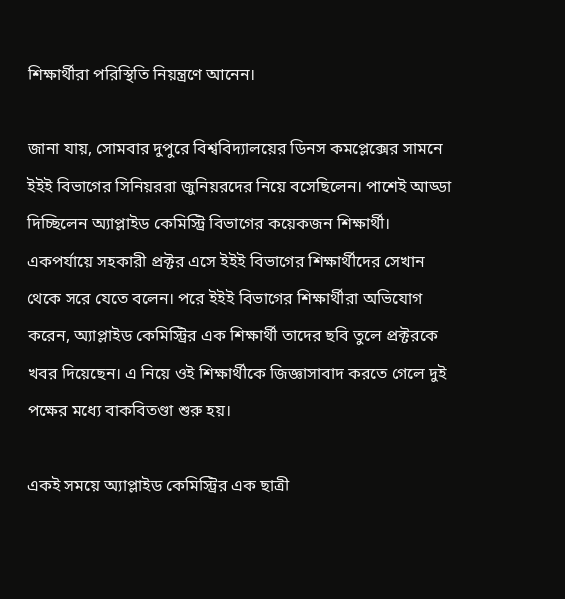শিক্ষার্থীরা পরিস্থিতি নিয়ন্ত্রণে আনেন।

জানা যায়, সোমবার দুপুরে বিশ্ববিদ্যালয়ের ডিনস কমপ্লেক্সের সামনে ইইই বিভাগের সিনিয়ররা জুনিয়রদের নিয়ে বসেছিলেন। পাশেই আড্ডা দিচ্ছিলেন অ্যাপ্লাইড কেমিস্ট্রি বিভাগের কয়েকজন শিক্ষার্থী। একপর্যায়ে সহকারী প্রক্টর এসে ইইই বিভাগের শিক্ষার্থীদের সেখান থেকে সরে যেতে বলেন। পরে ইইই বিভাগের শিক্ষার্থীরা অভিযোগ করেন, অ্যাপ্লাইড কেমিস্ট্রির এক শিক্ষার্থী তাদের ছবি তুলে প্রক্টরকে খবর দিয়েছেন। এ নিয়ে ওই শিক্ষার্থীকে জিজ্ঞাসাবাদ করতে গেলে দুই পক্ষের মধ্যে বাকবিতণ্ডা শুরু হয়।

একই সময়ে অ্যাপ্লাইড কেমিস্ট্রির এক ছাত্রী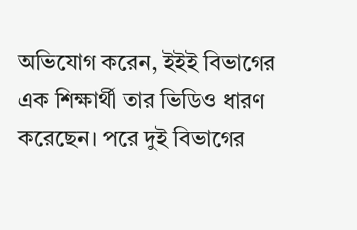অভিযোগ করেন, ইইই বিভাগের এক শিক্ষার্থী তার ভিডিও ধারণ করেছেন। পরে দুই বিভাগের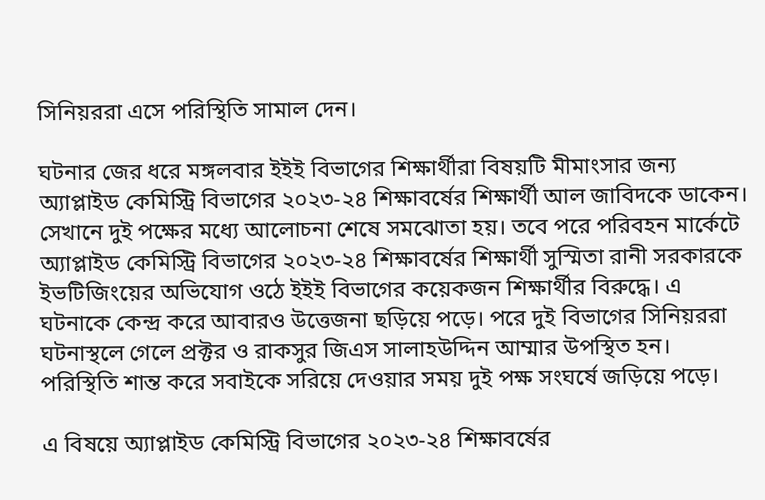সিনিয়ররা এসে পরিস্থিতি সামাল দেন।

ঘটনার জের ধরে মঙ্গলবার ইইই বিভাগের শিক্ষার্থীরা বিষয়টি মীমাংসার জন্য অ্যাপ্লাইড কেমিস্ট্রি বিভাগের ২০২৩-২৪ শিক্ষাবর্ষের শিক্ষার্থী আল জাবিদকে ডাকেন। সেখানে দুই পক্ষের মধ্যে আলোচনা শেষে সমঝোতা হয়। তবে পরে পরিবহন মার্কেটে অ্যাপ্লাইড কেমিস্ট্রি বিভাগের ২০২৩-২৪ শিক্ষাবর্ষের শিক্ষার্থী সুস্মিতা রানী সরকারকে ইভটিজিংয়ের অভিযোগ ওঠে ইইই বিভাগের কয়েকজন শিক্ষার্থীর বিরুদ্ধে। এ ঘটনাকে কেন্দ্র করে আবারও উত্তেজনা ছড়িয়ে পড়ে। পরে দুই বিভাগের সিনিয়ররা ঘটনাস্থলে গেলে প্রক্টর ও রাকসুর জিএস সালাহউদ্দিন আম্মার উপস্থিত হন। পরিস্থিতি শান্ত করে সবাইকে সরিয়ে দেওয়ার সময় দুই পক্ষ সংঘর্ষে জড়িয়ে পড়ে।

এ বিষয়ে অ্যাপ্লাইড কেমিস্ট্রি বিভাগের ২০২৩-২৪ শিক্ষাবর্ষের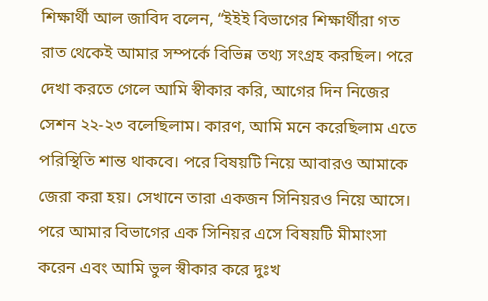শিক্ষার্থী আল জাবিদ বলেন, “ইইই বিভাগের শিক্ষার্থীরা গত রাত থেকেই আমার সম্পর্কে বিভিন্ন তথ্য সংগ্রহ করছিল। পরে দেখা করতে গেলে আমি স্বীকার করি, আগের দিন নিজের সেশন ২২-২৩ বলেছিলাম। কারণ, আমি মনে করেছিলাম এতে পরিস্থিতি শান্ত থাকবে। পরে বিষয়টি নিয়ে আবারও আমাকে জেরা করা হয়। সেখানে তারা একজন সিনিয়রও নিয়ে আসে। পরে আমার বিভাগের এক সিনিয়র এসে বিষয়টি মীমাংসা করেন এবং আমি ভুল স্বীকার করে দুঃখ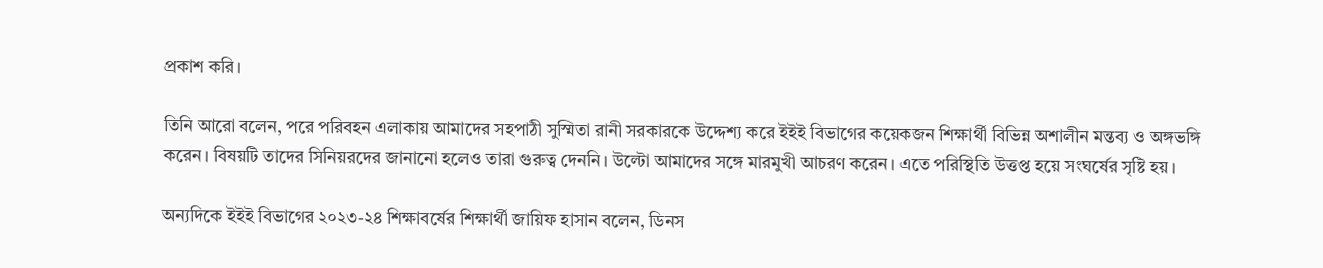প্রকাশ করি।

তিনি আরো বলেন, পরে পরিবহন এলাকায় আমাদের সহপাঠী সুস্মিতা রানী সরকারকে উদ্দেশ্য করে ইইই বিভাগের কয়েকজন শিক্ষার্থী বিভিন্ন অশালীন মন্তব্য ও অঙ্গভঙ্গি করেন। বিষয়টি তাদের সিনিয়রদের জানানো হলেও তারা গুরুত্ব দেননি। উল্টো আমাদের সঙ্গে মারমুখী আচরণ করেন। এতে পরিস্থিতি উত্তপ্ত হয়ে সংঘর্ষের সৃষ্টি হয়।

অন্যদিকে ইইই বিভাগের ২০২৩-২৪ শিক্ষাবর্ষের শিক্ষার্থী জায়িফ হাসান বলেন, ডিনস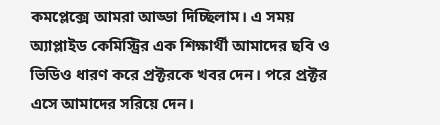কমপ্লেক্সে আমরা আড্ডা দিচ্ছিলাম। এ সময় অ্যাপ্লাইড কেমিস্ট্রির এক শিক্ষার্থী আমাদের ছবি ও ভিডিও ধারণ করে প্রক্টরকে খবর দেন। পরে প্রক্টর এসে আমাদের সরিয়ে দেন।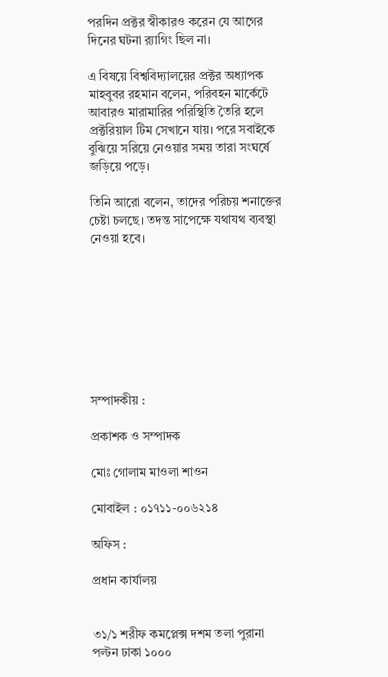পরদিন প্রক্টর স্বীকারও করেন যে আগের দিনের ঘটনা র‌্যাগিং ছিল না।

এ বিষয়ে বিশ্ববিদ্যালয়ের প্রক্টর অধ্যাপক মাহবুবর রহমান বলেন, পরিবহন মার্কেটে আবারও মারামারির পরিস্থিতি তৈরি হলে প্রক্টরিয়াল টিম সেখানে যায়। পরে সবাইকে বুঝিয়ে সরিয়ে নেওয়ার সময় তারা সংঘর্ষে জড়িয়ে পড়ে।

তিনি আরো বলেন, তাদের পরিচয় শনাক্তের চেষ্টা চলছে। তদন্ত সাপেক্ষে যথাযথ ব্যবস্থা নেওয়া হবে।








সম্পাদকীয় :

প্রকাশক ও সম্পাদক

মোঃ গোলাম মাওলা শাওন

মোবাইল : ০১৭১১-০০৬২১৪

অফিস :

প্রধান কার্যালয়


৩১/১ শরীফ কমপ্লেক্স দশম তলা পুরানা পল্টন ঢাকা ১০০০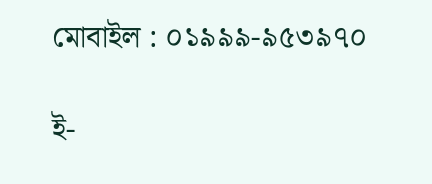মোবাইল : ০১৯৯৯-৯৫৩৯৭০

ই-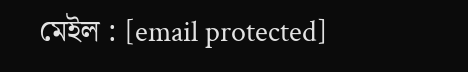মেইল : [email protected]